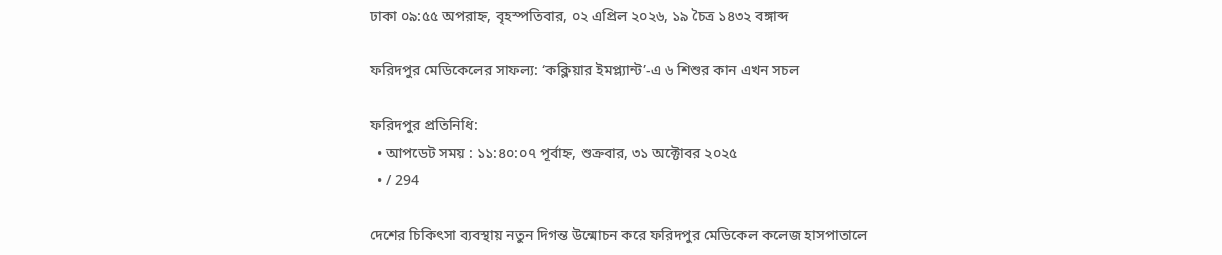ঢাকা ০৯:৫৫ অপরাহ্ন, বৃহস্পতিবার, ০২ এপ্রিল ২০২৬, ১৯ চৈত্র ১৪৩২ বঙ্গাব্দ

ফরিদপুর মেডিকেলের সাফল্য: ‘কক্লিয়ার ইমপ্ল্যান্ট’-এ ৬ শিশুর কান এখন সচল

ফরিদপুর প্রতিনিধি:
  • আপডেট সময় : ১১:৪০:০৭ পূর্বাহ্ন, শুক্রবার, ৩১ অক্টোবর ২০২৫
  • / 294

দেশের চিকিৎসা ব্যবস্থায় নতুন দিগন্ত উন্মোচন করে ফরিদপুর মেডিকেল কলেজ হাসপাতালে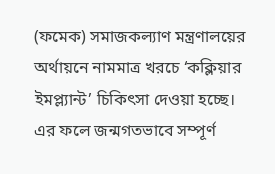(ফমেক) সমাজকল্যাণ মন্ত্রণালয়ের অর্থায়নে নামমাত্র খরচে ‘কক্লিয়ার ইমপ্ল্যান্ট’ চিকিৎসা দেওয়া হচ্ছে। এর ফলে জন্মগতভাবে সম্পূর্ণ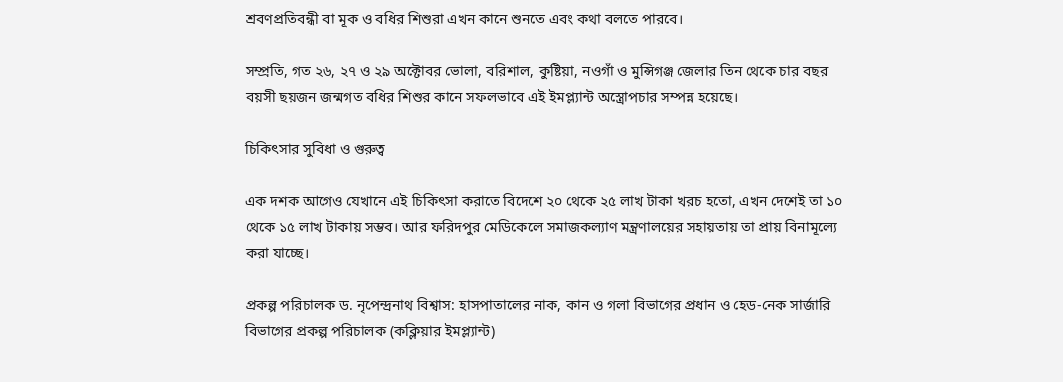শ্রবণপ্রতিবন্ধী বা মূক ও বধির শিশুরা এখন কানে শুনতে এবং কথা বলতে পারবে।

সম্প্রতি, গত ২৬, ২৭ ও ২৯ অক্টোবর ভোলা, বরিশাল, কুষ্টিয়া, নওগাঁ ও মুন্সিগঞ্জ জেলার তিন থেকে চার বছর বয়সী ছয়জন জন্মগত বধির শিশুর কানে সফলভাবে এই ইমপ্ল্যান্ট অস্ত্রোপচার সম্পন্ন হয়েছে।

চিকিৎসার সুবিধা ও গুরুত্ব

এক দশক আগেও যেখানে এই চিকিৎসা করাতে বিদেশে ২০ থেকে ২৫ লাখ টাকা খরচ হতো, এখন দেশেই তা ১০ থেকে ১৫ লাখ টাকায় সম্ভব। আর ফরিদপুর মেডিকেলে সমাজকল্যাণ মন্ত্রণালয়ের সহায়তায় তা প্রায় বিনামূল্যে করা যাচ্ছে।

প্রকল্প পরিচালক ড. নৃপেন্দ্রনাথ বিশ্বাস: হাসপাতালের নাক, কান ও গলা বিভাগের প্রধান ও হেড-নেক সার্জারি বিভাগের প্রকল্প পরিচালক (কক্লিয়ার ইমপ্ল্যান্ট)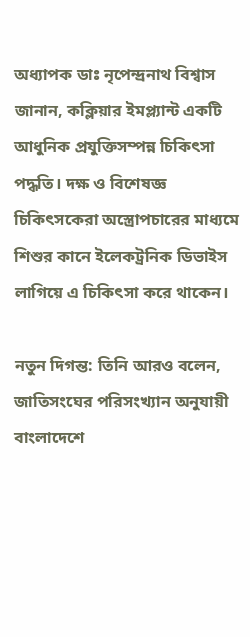অধ্যাপক ডাঃ নৃপেন্দ্রনাথ বিশ্বাস জানান, কক্লিয়ার ইমপ্ল্যান্ট একটি আধুনিক প্রযুক্তিসম্পন্ন চিকিৎসা পদ্ধতি। দক্ষ ও বিশেষজ্ঞ চিকিৎসকেরা অস্ত্রোপচারের মাধ্যমে শিশুর কানে ইলেকট্রনিক ডিভাইস লাগিয়ে এ চিকিৎসা করে থাকেন।

নতুন দিগন্ত: তিনি আরও বলেন, জাতিসংঘের পরিসংখ্যান অনুযায়ী বাংলাদেশে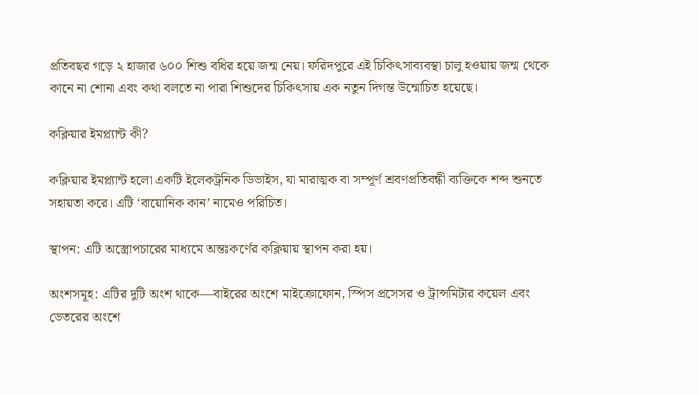প্রতিবছর গড়ে ২ হাজার ৬০০ শিশু বধির হয়ে জন্ম নেয়। ফরিদপুরে এই চিকিৎসাব্যবস্থা চালু হওয়ায় জন্ম থেকে কানে না শোনা এবং কথা বলতে না পারা শিশুদের চিকিৎসায় এক নতুন দিগন্ত উন্মোচিত হয়েছে।

কক্লিয়ার ইমপ্ল্যান্ট কী?

কক্লিয়ার ইমপ্ল্যান্ট হলো একটি ইলেকট্রনিক ডিভাইস, যা মারাত্মক বা সম্পূর্ণ শ্রবণপ্রতিবন্ধী ব্যক্তিকে শব্দ শুনতে সহায়তা করে। এটি ‘বায়োনিক কান’ নামেও পরিচিত।

স্থাপন: এটি অস্ত্রোপচারের মাধ্যমে অন্তঃকর্ণের কক্লিয়ায় স্থাপন করা হয়।

অংশসমূহ: এটির দুটি অংশ থাকে—বাইরের অংশে মাইক্রোফোন, স্পিস প্রসেসর ও ট্রান্সমিটার কয়েল এবং ভেতরের অংশে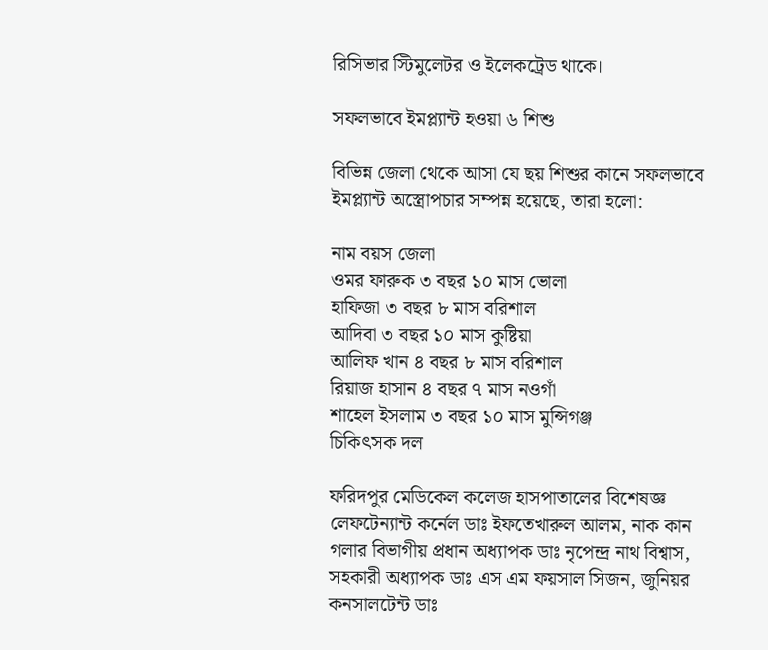রিসিভার স্টিমুলেটর ও ইলেকট্রেড থাকে।

সফলভাবে ইমপ্ল্যান্ট হওয়া ৬ শিশু

বিভিন্ন জেলা থেকে আসা যে ছয় শিশুর কানে সফলভাবে ইমপ্ল্যান্ট অস্ত্রোপচার সম্পন্ন হয়েছে, তারা হলো:

নাম বয়স জেলা
ওমর ফারুক ৩ বছর ১০ মাস ভোলা
হাফিজা ৩ বছর ৮ মাস বরিশাল
আদিবা ৩ বছর ১০ মাস কুষ্টিয়া
আলিফ খান ৪ বছর ৮ মাস বরিশাল
রিয়াজ হাসান ৪ বছর ৭ মাস নওগাঁ
শাহেল ইসলাম ৩ বছর ১০ মাস মুন্সিগঞ্জ
চিকিৎসক দল

ফরিদপুর মেডিকেল কলেজ হাসপাতালের বিশেষজ্ঞ লেফটেন্যান্ট কর্নেল ডাঃ ইফতেখারুল আলম, নাক কান গলার বিভাগীয় প্রধান অধ্যাপক ডাঃ নৃপেন্দ্র নাথ বিশ্বাস, সহকারী অধ্যাপক ডাঃ এস এম ফয়সাল সিজন, জুনিয়র কনসালটেন্ট ডাঃ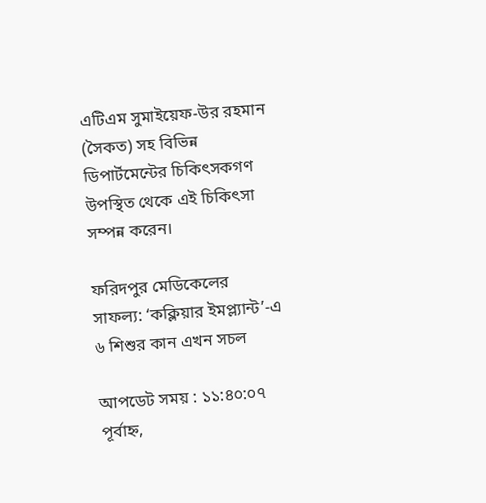এটিএম সুমাইয়েফ-উর রহমান (সৈকত) সহ বিভিন্ন ডিপার্টমেন্টের চিকিৎসকগণ উপস্থিত থেকে এই চিকিৎসা সম্পন্ন করেন।

ফরিদপুর মেডিকেলের সাফল্য: ‘কক্লিয়ার ইমপ্ল্যান্ট’-এ ৬ শিশুর কান এখন সচল

আপডেট সময় : ১১:৪০:০৭ পূর্বাহ্ন,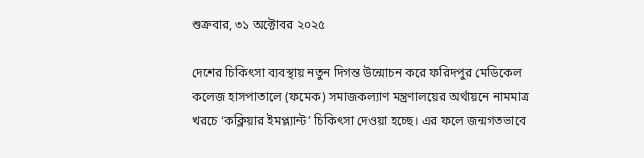শুক্রবার, ৩১ অক্টোবর ২০২৫

দেশের চিকিৎসা ব্যবস্থায় নতুন দিগন্ত উন্মোচন করে ফরিদপুর মেডিকেল কলেজ হাসপাতালে (ফমেক) সমাজকল্যাণ মন্ত্রণালয়ের অর্থায়নে নামমাত্র খরচে ‘কক্লিয়ার ইমপ্ল্যান্ট’ চিকিৎসা দেওয়া হচ্ছে। এর ফলে জন্মগতভাবে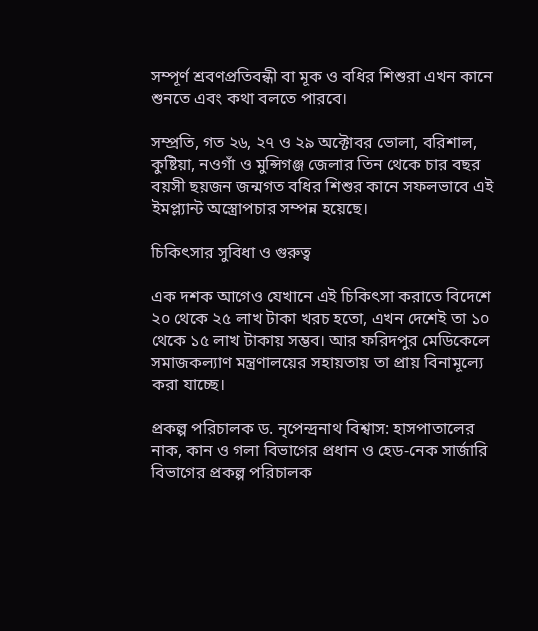সম্পূর্ণ শ্রবণপ্রতিবন্ধী বা মূক ও বধির শিশুরা এখন কানে শুনতে এবং কথা বলতে পারবে।

সম্প্রতি, গত ২৬, ২৭ ও ২৯ অক্টোবর ভোলা, বরিশাল, কুষ্টিয়া, নওগাঁ ও মুন্সিগঞ্জ জেলার তিন থেকে চার বছর বয়সী ছয়জন জন্মগত বধির শিশুর কানে সফলভাবে এই ইমপ্ল্যান্ট অস্ত্রোপচার সম্পন্ন হয়েছে।

চিকিৎসার সুবিধা ও গুরুত্ব

এক দশক আগেও যেখানে এই চিকিৎসা করাতে বিদেশে ২০ থেকে ২৫ লাখ টাকা খরচ হতো, এখন দেশেই তা ১০ থেকে ১৫ লাখ টাকায় সম্ভব। আর ফরিদপুর মেডিকেলে সমাজকল্যাণ মন্ত্রণালয়ের সহায়তায় তা প্রায় বিনামূল্যে করা যাচ্ছে।

প্রকল্প পরিচালক ড. নৃপেন্দ্রনাথ বিশ্বাস: হাসপাতালের নাক, কান ও গলা বিভাগের প্রধান ও হেড-নেক সার্জারি বিভাগের প্রকল্প পরিচালক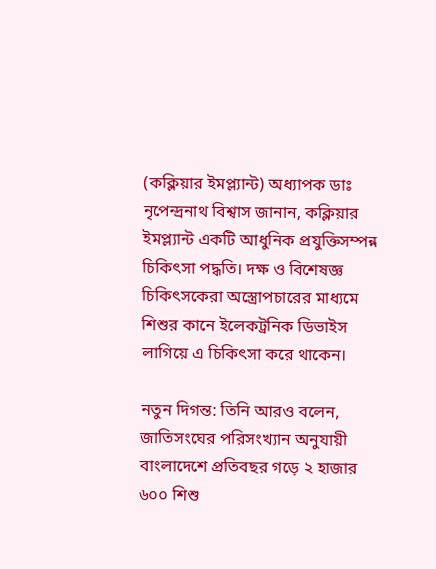(কক্লিয়ার ইমপ্ল্যান্ট) অধ্যাপক ডাঃ নৃপেন্দ্রনাথ বিশ্বাস জানান, কক্লিয়ার ইমপ্ল্যান্ট একটি আধুনিক প্রযুক্তিসম্পন্ন চিকিৎসা পদ্ধতি। দক্ষ ও বিশেষজ্ঞ চিকিৎসকেরা অস্ত্রোপচারের মাধ্যমে শিশুর কানে ইলেকট্রনিক ডিভাইস লাগিয়ে এ চিকিৎসা করে থাকেন।

নতুন দিগন্ত: তিনি আরও বলেন, জাতিসংঘের পরিসংখ্যান অনুযায়ী বাংলাদেশে প্রতিবছর গড়ে ২ হাজার ৬০০ শিশু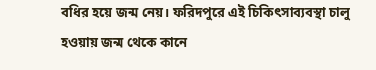বধির হয়ে জন্ম নেয়। ফরিদপুরে এই চিকিৎসাব্যবস্থা চালু হওয়ায় জন্ম থেকে কানে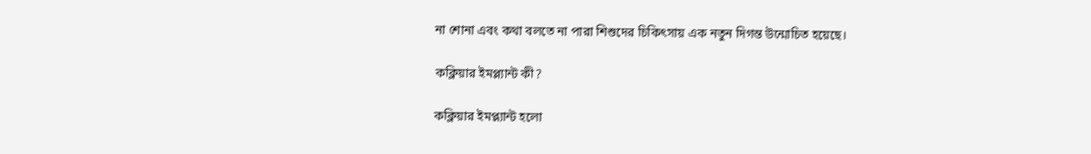না শোনা এবং কথা বলতে না পারা শিশুদের চিকিৎসায় এক নতুন দিগন্ত উন্মোচিত হয়েছে।

কক্লিয়ার ইমপ্ল্যান্ট কী?

কক্লিয়ার ইমপ্ল্যান্ট হলো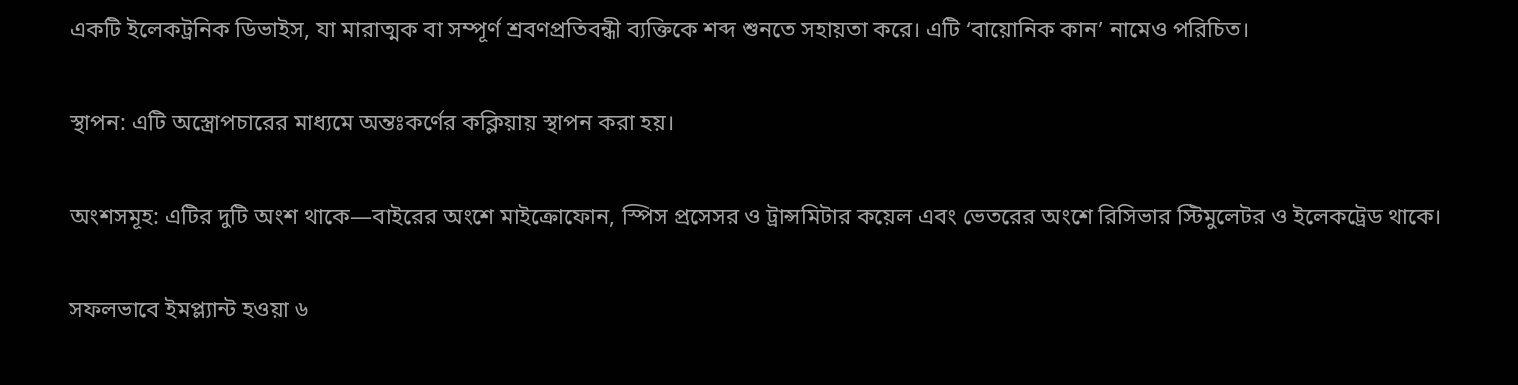একটি ইলেকট্রনিক ডিভাইস, যা মারাত্মক বা সম্পূর্ণ শ্রবণপ্রতিবন্ধী ব্যক্তিকে শব্দ শুনতে সহায়তা করে। এটি ‘বায়োনিক কান’ নামেও পরিচিত।

স্থাপন: এটি অস্ত্রোপচারের মাধ্যমে অন্তঃকর্ণের কক্লিয়ায় স্থাপন করা হয়।

অংশসমূহ: এটির দুটি অংশ থাকে—বাইরের অংশে মাইক্রোফোন, স্পিস প্রসেসর ও ট্রান্সমিটার কয়েল এবং ভেতরের অংশে রিসিভার স্টিমুলেটর ও ইলেকট্রেড থাকে।

সফলভাবে ইমপ্ল্যান্ট হওয়া ৬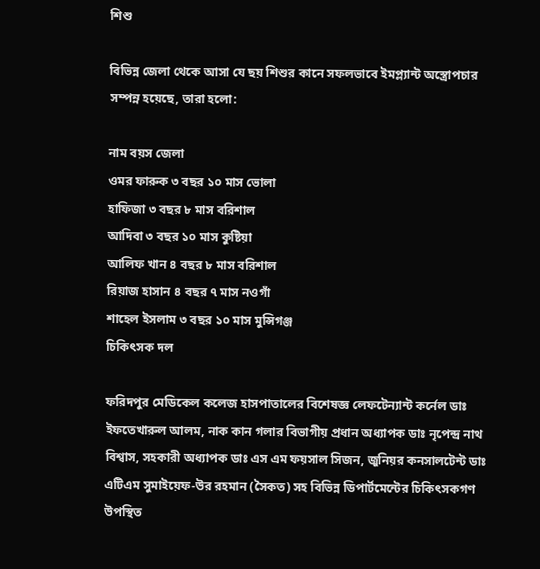শিশু

বিভিন্ন জেলা থেকে আসা যে ছয় শিশুর কানে সফলভাবে ইমপ্ল্যান্ট অস্ত্রোপচার সম্পন্ন হয়েছে, তারা হলো:

নাম বয়স জেলা
ওমর ফারুক ৩ বছর ১০ মাস ভোলা
হাফিজা ৩ বছর ৮ মাস বরিশাল
আদিবা ৩ বছর ১০ মাস কুষ্টিয়া
আলিফ খান ৪ বছর ৮ মাস বরিশাল
রিয়াজ হাসান ৪ বছর ৭ মাস নওগাঁ
শাহেল ইসলাম ৩ বছর ১০ মাস মুন্সিগঞ্জ
চিকিৎসক দল

ফরিদপুর মেডিকেল কলেজ হাসপাতালের বিশেষজ্ঞ লেফটেন্যান্ট কর্নেল ডাঃ ইফতেখারুল আলম, নাক কান গলার বিভাগীয় প্রধান অধ্যাপক ডাঃ নৃপেন্দ্র নাথ বিশ্বাস, সহকারী অধ্যাপক ডাঃ এস এম ফয়সাল সিজন, জুনিয়র কনসালটেন্ট ডাঃ এটিএম সুমাইয়েফ-উর রহমান (সৈকত) সহ বিভিন্ন ডিপার্টমেন্টের চিকিৎসকগণ উপস্থিত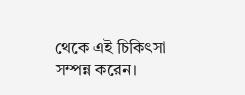থেকে এই চিকিৎসা সম্পন্ন করেন।